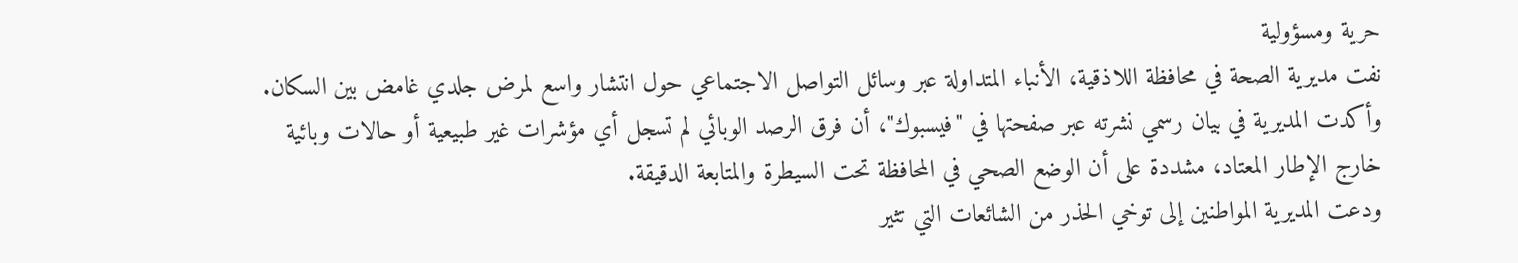حرية ومسؤولية
نفت مديرية الصحة في محافظة اللاذقية، الأنباء المتداولة عبر وسائل التواصل الاجتماعي حول انتشار واسع لمرض جلدي غامض بين السكان.
وأكدت المديرية في بيان رسمي نشرته عبر صفحتها في "فيسبوك"، أن فرق الرصد الوبائي لم تسجل أي مؤشرات غير طبيعية أو حالات وبائية خارج الإطار المعتاد، مشددة على أن الوضع الصحي في المحافظة تحت السيطرة والمتابعة الدقيقة.
ودعت المديرية المواطنين إلى توخي الحذر من الشائعات التي تثير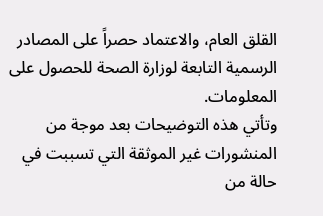القلق العام، والاعتماد حصراً على المصادر الرسمية التابعة لوزارة الصحة للحصول على المعلومات.
وتأتي هذه التوضيحات بعد موجة من المنشورات غير الموثقة التي تسببت في حالة من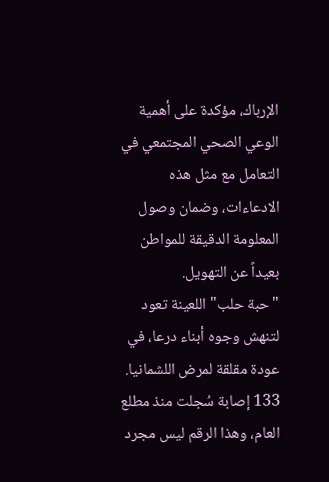الإرباك، مؤكدة على أهمية الوعي الصحي المجتمعي في التعامل مع مثل هذه الادعاءات، وضمان وصول المعلومة الدقيقة للمواطن بعيداً عن التهويل.
"حبة حلب" اللعينة تعود لتنهش وجوه أبناء درعا، في عودة مقلقة لمرض اللشمانيا. 133 إصابة سُجلت منذ مطلع العام، وهذا الرقم ليس مجرد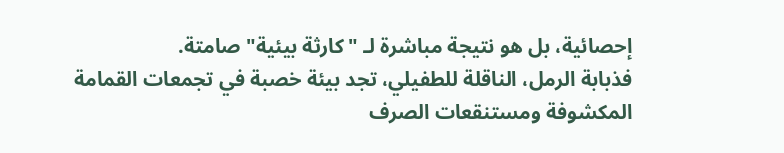إحصائية، بل هو نتيجة مباشرة لـ "كارثة بيئية" صامتة.
فذبابة الرمل، الناقلة للطفيلي، تجد بيئة خصبة في تجمعات القمامة المكشوفة ومستنقعات الصرف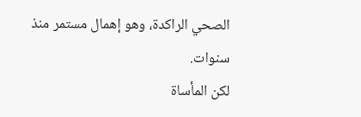الصحي الراكدة، وهو إهمال مستمر منذ سنوات.
لكن المأساة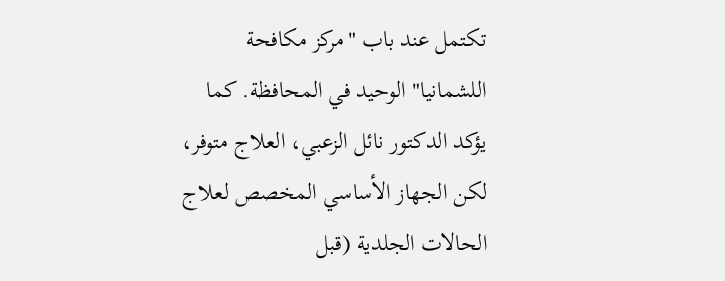تكتمل عند باب "مركز مكافحة اللشمانيا" الوحيد في المحافظة. كما يؤكد الدكتور نائل الزعبي، العلاج متوفر، لكن الجهاز الأساسي المخصص لعلاج الحالات الجلدية (قبل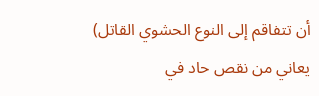أن تتفاقم إلى النوع الحشوي القاتل) يعاني من نقص حاد في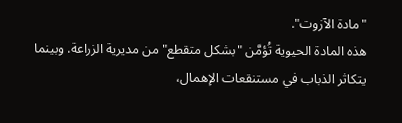"مادة الآزوت".
هذه المادة الحيوية تُؤمَّن "بشكل متقطع" من مديرية الزراعة. وبينما يتكاثر الذباب في مستنقعات الإهمال،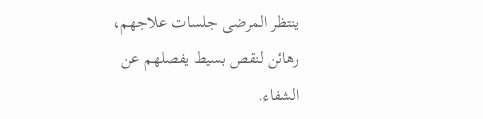ينتظر المرضى جلسات علاجهم، رهائن لنقص بسيط يفصلهم عن الشفاء.